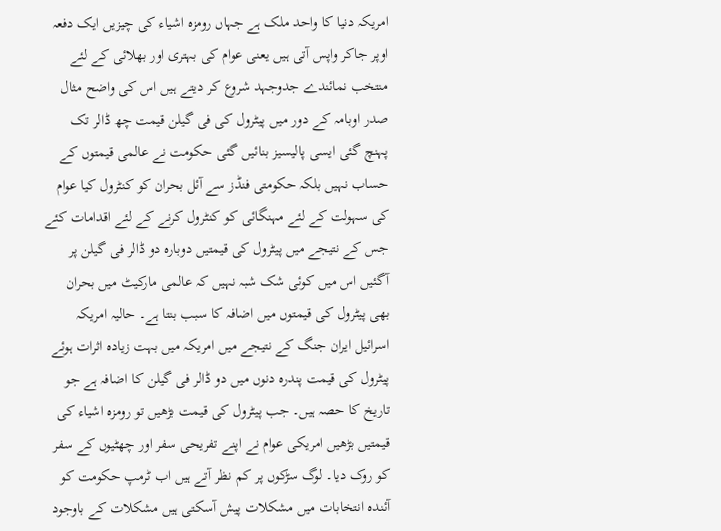امریکہ دنیا کا واحد ملک ہے جہاں رومزہ اشیاء کی چیزیں ایک دفعہ اوپر جاکر واپس آتی ہیں یعنی عوام کی بہتری اور بھلائی کے لئے منتخب نمائندے جدوجہد شروع کر دیتے ہیں اس کی واضح مثال صدر اوبامہ کے دور میں پیٹرول کی فی گیلن قیمت چھ ڈالر تک پہنچ گئی ایسی پالیسیز بنائیں گئی حکومت نے عالمی قیمتوں کے حساب نہیں بلکہ حکومتی فنڈز سے آئل بحران کو کنٹرول کیا عوام کی سہولت کے لئے مہنگائی کو کنٹرول کرنے کے لئے اقدامات کئے جس کے نتیجے میں پیٹرول کی قیمتیں دوبارہ دو ڈالر فی گیلن پر آگئیں اس میں کوئی شک شبہ نہیں کہ عالمی مارکیٹ میں بحران بھی پیٹرول کی قیمتوں میں اضافہ کا سبب بنتا ہے۔ حالیہ امریکہ اسرائیل ایران جنگ کے نتیجے میں امریکہ میں بہت زیادہ اثرات ہوئے پیٹرول کی قیمت پندرہ دنوں میں دو ڈالر فی گیلن کا اضافہ ہے جو تاریخ کا حصہ ہیں۔ جب پیٹرول کی قیمت بڑھیں تو رومزہ اشیاء کی قیمتیں بڑھیں امریکی عوام نے اپنے تفریحی سفر اور چھٹیوں کے سفر کو روک دیا۔ لوگ سڑکوں پر کم نظر آتے ہیں اب ٹرمپ حکومت کو آئندہ انتخابات میں مشکلات پیش آسکتی ہیں مشکلات کے باوجود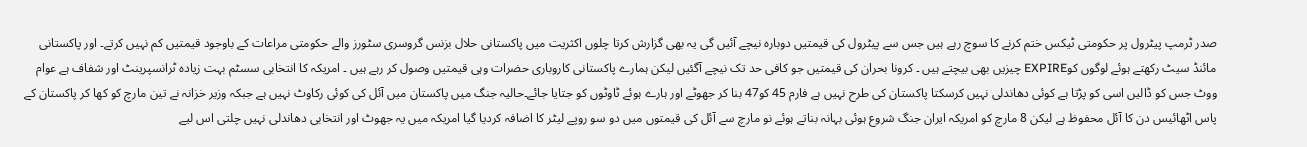صدر ٹرمپ پیٹرول پر حکومتی ٹیکس ختم کرنے کا سوچ رہے ہیں جس سے پیٹرول کی قیمتیں دوبارہ نیچے آئیں گی یہ بھی گزارش کرتا چلوں اکثریت میں پاکستانی حلال بزنس گروسری سٹورز والے حکومتی مراعات کے باوجود قیمتیں کم نہیں کرتے۔ اور پاکستانی مائنڈ سیٹ رکھتے ہوئے لوگوں کوEXPIRE چیزیں بھی بیچتے ہیں ۔ کرونا بحران کی قیمتیں جو کافی حد تک نیچے آگئیں لیکن ہمارے پاکستانی کاروباری حضرات وہی قیمتیں وصول کر رہے ہیں ۔ امریکہ کا انتخابی سسٹم بہت زیادہ ٹرانسپرینٹ اور شفاف ہے عوام ووٹ جس کو ڈالیں اسی کو پڑتا ہے کوئی دھاندلی نہیں کرسکتا پاکستان کی طرح نہیں ہے فارم 45 کو47 بنا کر جھوٹے اور ہارے ہوئے ٹاوٹوں کو جتایا جائے۔حالیہ جنگ میں پاکستان میں آئل کی کوئی رکاوٹ نہیں ہے جبکہ وزیر خزانہ نے تین مارچ کو کھا کر پاکستان کے پاس اٹھائیس دن کا آئل محفوظ ہے لیکن 8 مارچ کو امریکہ ایران جنگ شروع ہوئی بہانہ بناتے ہوئے نو مارچ سے آئل کی قیمتوں میں دو سو روپے لیٹر کا اضافہ کردیا گیا امریکہ میں یہ جھوٹ اور انتخابی دھاندلی نہیں چلتی اس لیے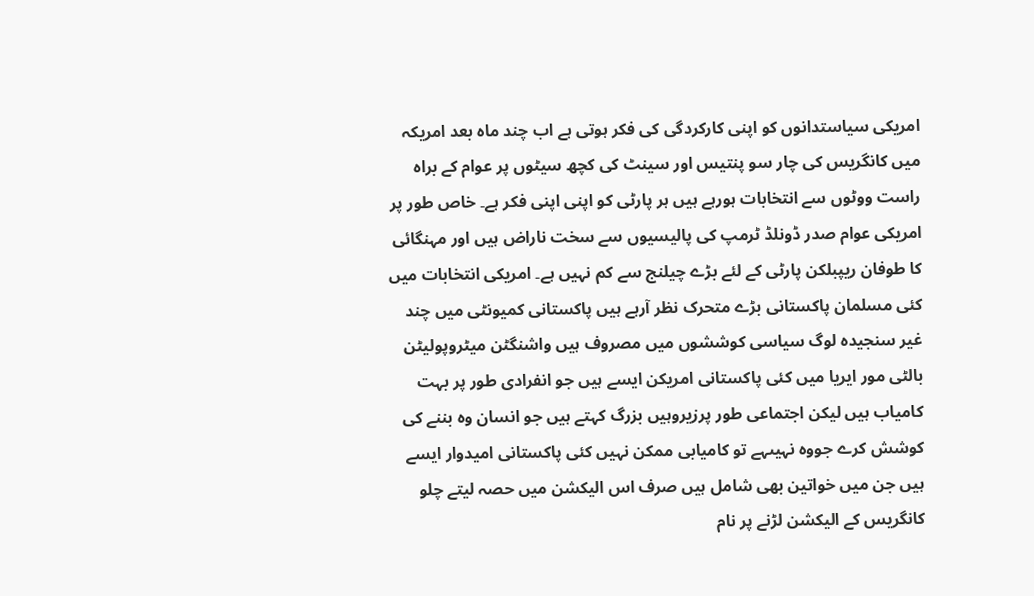امریکی سیاستدانوں کو اپنی کارکردگی کی فکر ہوتی ہے اب چند ماہ بعد امریکہ میں کانگریس کی چار سو پنتیس اور سینٹ کی کچھ سیٹوں پر عوام کے براہ راست ووٹوں سے انتخابات ہورہے ہیں ہر پارٹی کو اپنی اپنی فکر ہے۔ خاص طور پر امریکی عوام صدر ڈونلڈ ٹرمپ کی پالیسیوں سے سخت ناراض ہیں اور مہنگائی کا طوفان ریپبلکن پارٹی کے لئے بڑے چیلنج سے کم نہیں ہے۔ امریکی انتخابات میں کئی مسلمان پاکستانی بڑے متحرک نظر آرہے ہیں پاکستانی کمیونٹی میں چند غیر سنجیدہ لوگ سیاسی کوششوں میں مصروف ہیں واشنگٹن میٹروپولیٹن بالٹی مور ایریا میں کئی پاکستانی امریکن ایسے ہیں جو انفرادی طور پر بہت کامیاب ہیں لیکن اجتماعی طور پرزیروہیں بزرگ کہتے ہیں جو انسان وہ بننے کی کوشش کرے جووہ نہیںہے تو کامیابی ممکن نہیں کئی پاکستانی امیدوار ایسے ہیں جن میں خواتین بھی شامل ہیں صرف اس الیکشن میں حصہ لیتے چلو کانگریس کے الیکشن لڑنے پر نام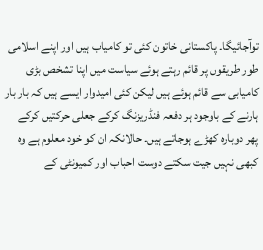توآجائیگا۔ پاکستانی خاتون کئی تو کامیاب ہیں اور اپنے اسلامی طور طریقوں پر قائم رہتے ہوئے سیاست میں اپنا تشخص بڑی کامیابی سے قائم ہوئے ہیں لیکن کئی امیدوار ایسے ہیں کہ بار بار ہارنے کے باوجود ہر دفعہ فنڈریزنگ کرکے جعلی حرکتیں کرکے پھر دوبارہ کھڑے ہوجاتے ہیں۔ حالانکہ ان کو خود معلوم ہے وہ کبھی نہیں جیت سکتے دوست احباب اور کمیونٹی کے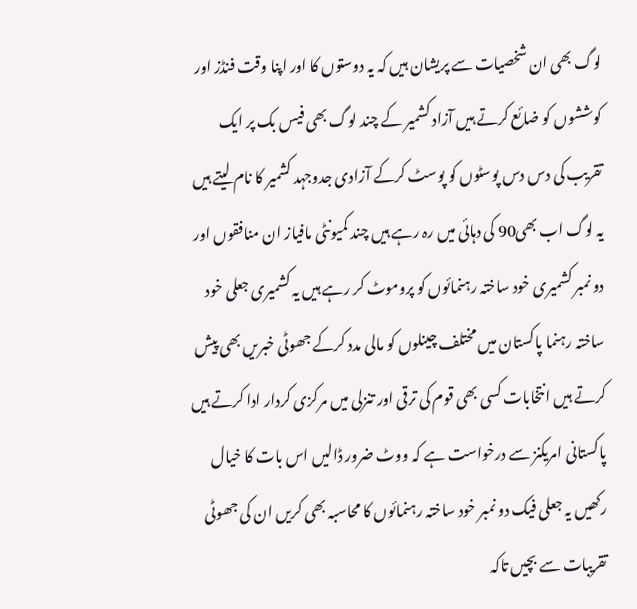لوگ بھی ان شخصیات سے پریشان ہیں کہ یہ دوستوں کا اور اپنا وقت فنڈز اور کوششوں کو ضائع کرتے ہیں آزاد کشمیر کے چند لوگ بھی فیس بک پر ایک تقریب کی دس دس پوسٹوں کو پوسٹ کرکے آزادی جدوجہد کشمیر کا نام لیتے ہیں یہ لوگ اب بھی90 کی دہائی میں رہ رہے ہیں چند کمیونٹی مافیاز ان منافقوں اور دو نمبر کشمیری خود ساختہ رہنمائوں کو پروموٹ کر رہے ہیں یہ کشمیری جعلی خود ساختہ رہنما پاکستان میں مختلف چینلوں کو مالی مدد کرکے جھوٹی خبریں بھی پیش کرتے ہیں انتخابات کسی بھی قوم کی ترقی اور تنزلی میں مرکزی کردار ادا کرتے ہیں پاکستانی امریکنز سے درخواست ہے کہ ووٹ ضرور ڈالیں اس بات کا خیال رکھیں یہ جعلی فیک دو نمبر خود ساختہ رہنمائوں کا محاسبہ بھی کریں ان کی جھوٹی تقریبات سے بچیں تاکہ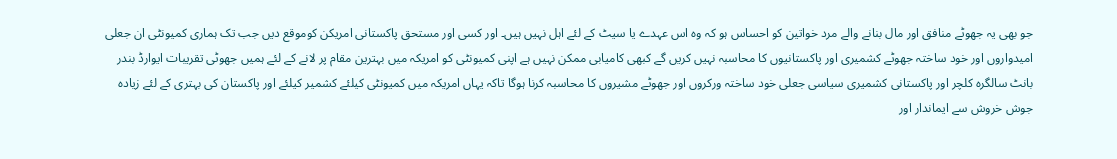جو بھی یہ جھوٹے منافق اور مال بنانے والے مرد خواتین کو احساس ہو کہ وہ اس عہدے یا سیٹ کے لئے اہل نہیں ہیں۔ اور کسی اور مستحق پاکستانی امریکن کوموقع دیں جب تک ہماری کمیونٹی ان جعلی امیدواروں اور خود ساختہ جھوٹے کشمیری اور پاکستانیوں کا محاسبہ نہیں کریں گے کبھی کامیابی ممکن نہیں ہے اپنی کمیونٹی کو امریکہ میں بہترین مقام پر لانے کے لئے ہمیں جھوٹی تقریبات ایوارڈ بندر بانٹ سالگرہ کلچر اور پاکستانی کشمیری سیاسی جعلی خود ساختہ ورکروں اور جھوٹے مشیروں کا محاسبہ کرنا ہوگا تاکہ یہاں امریکہ میں کمیونٹی کیلئے کشمیر کیلئے اور پاکستان کی بہتری کے لئے زیادہ جوش خروش سے ایماندار اور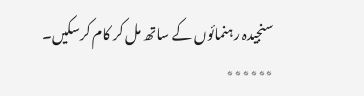سنجیدہ رہنمائوں کے ساتھ مل کر کام کرسکیں۔
٭٭٭٭٭٭